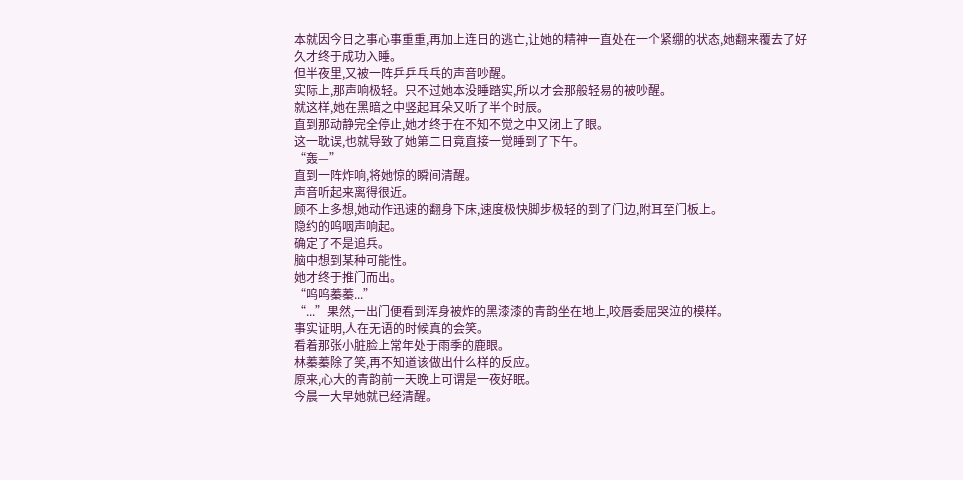本就因今日之事心事重重,再加上连日的逃亡,让她的精神一直处在一个紧绷的状态,她翻来覆去了好久才终于成功入睡。
但半夜里,又被一阵乒乒乓乓的声音吵醒。
实际上,那声响极轻。只不过她本没睡踏实,所以才会那般轻易的被吵醒。
就这样,她在黑暗之中竖起耳朵又听了半个时辰。
直到那动静完全停止,她才终于在不知不觉之中又闭上了眼。
这一耽误,也就导致了她第二日竟直接一觉睡到了下午。
“轰—”
直到一阵炸响,将她惊的瞬间清醒。
声音听起来离得很近。
顾不上多想,她动作迅速的翻身下床,速度极快脚步极轻的到了门边,附耳至门板上。
隐约的呜咽声响起。
确定了不是追兵。
脑中想到某种可能性。
她才终于推门而出。
“呜呜蓁蓁...”
“...”果然,一出门便看到浑身被炸的黑漆漆的青韵坐在地上,咬唇委屈哭泣的模样。
事实证明,人在无语的时候真的会笑。
看着那张小脏脸上常年处于雨季的鹿眼。
林蓁蓁除了笑,再不知道该做出什么样的反应。
原来,心大的青韵前一天晚上可谓是一夜好眠。
今晨一大早她就已经清醒。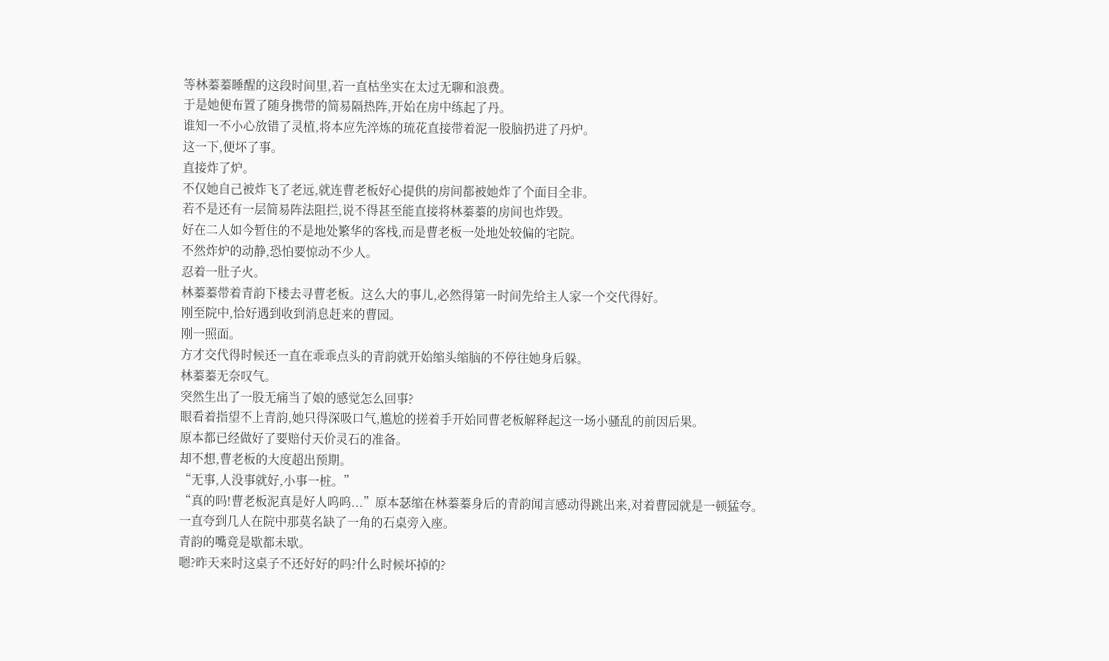等林蓁蓁睡醒的这段时间里,若一直枯坐实在太过无聊和浪费。
于是她便布置了随身携带的简易隔热阵,开始在房中练起了丹。
谁知一不小心放错了灵植,将本应先淬炼的琉花直接带着泥一股脑扔进了丹炉。
这一下,便坏了事。
直接炸了炉。
不仅她自己被炸飞了老远,就连曹老板好心提供的房间都被她炸了个面目全非。
若不是还有一层简易阵法阻拦,说不得甚至能直接将林蓁蓁的房间也炸毁。
好在二人如今暂住的不是地处繁华的客栈,而是曹老板一处地处较偏的宅院。
不然炸炉的动静,恐怕要惊动不少人。
忍着一肚子火。
林蓁蓁带着青韵下楼去寻曹老板。这么大的事儿,必然得第一时间先给主人家一个交代得好。
刚至院中,恰好遇到收到消息赶来的曹园。
刚一照面。
方才交代得时候还一直在乖乖点头的青韵就开始缩头缩脑的不停往她身后躲。
林蓁蓁无奈叹气。
突然生出了一股无痛当了娘的感觉怎么回事?
眼看着指望不上青韵,她只得深吸口气,尴尬的搓着手开始同曹老板解释起这一场小骚乱的前因后果。
原本都已经做好了要赔付天价灵石的准备。
却不想,曹老板的大度超出预期。
“无事,人没事就好,小事一桩。”
“真的吗!曹老板泥真是好人呜呜...”原本瑟缩在林蓁蓁身后的青韵闻言感动得跳出来,对着曹园就是一顿猛夸。
一直夸到几人在院中那莫名缺了一角的石桌旁入座。
青韵的嘴竟是歇都未歇。
嗯?昨天来时这桌子不还好好的吗?什么时候坏掉的?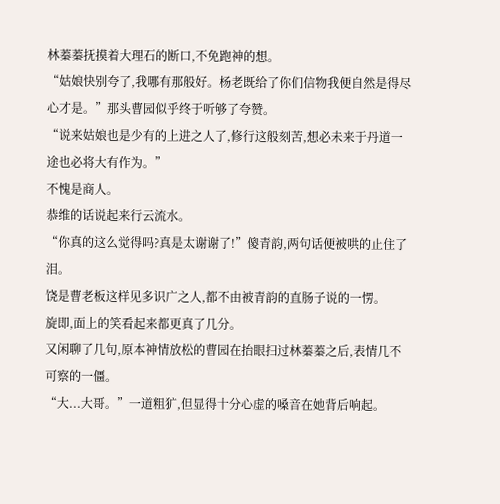林蓁蓁抚摸着大理石的断口,不免跑神的想。
“姑娘快别夸了,我哪有那般好。杨老既给了你们信物我便自然是得尽心才是。”那头曹园似乎终于听够了夸赞。
“说来姑娘也是少有的上进之人了,修行这般刻苦,想必未来于丹道一途也必将大有作为。”
不愧是商人。
恭维的话说起来行云流水。
“你真的这么觉得吗?真是太谢谢了!”傻青韵,两句话便被哄的止住了泪。
饶是曹老板这样见多识广之人,都不由被青韵的直肠子说的一愣。
旋即,面上的笑看起来都更真了几分。
又闲聊了几句,原本神情放松的曹园在抬眼扫过林蓁蓁之后,表情几不可察的一僵。
“大...大哥。”一道粗犷,但显得十分心虚的嗓音在她背后响起。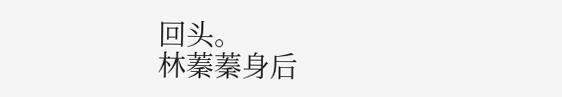回头。
林蓁蓁身后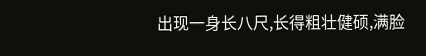出现一身长八尺,长得粗壮健硕,满脸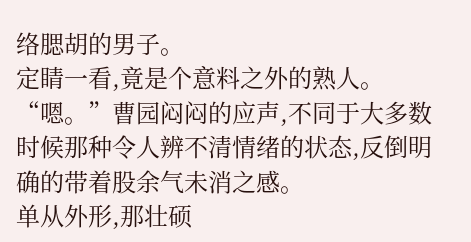络腮胡的男子。
定睛一看,竟是个意料之外的熟人。
“嗯。”曹园闷闷的应声,不同于大多数时候那种令人辨不清情绪的状态,反倒明确的带着股余气未消之感。
单从外形,那壮硕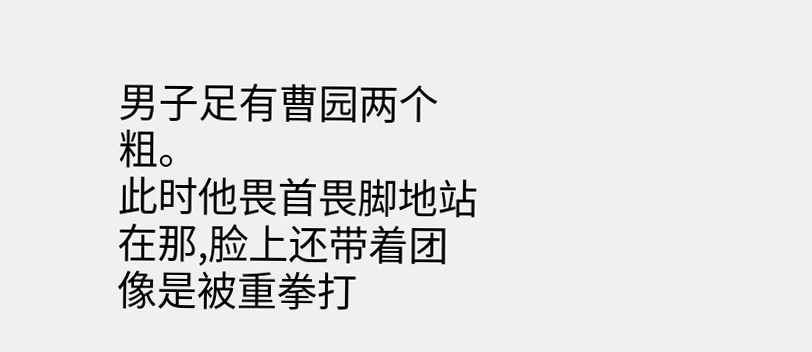男子足有曹园两个粗。
此时他畏首畏脚地站在那,脸上还带着团像是被重拳打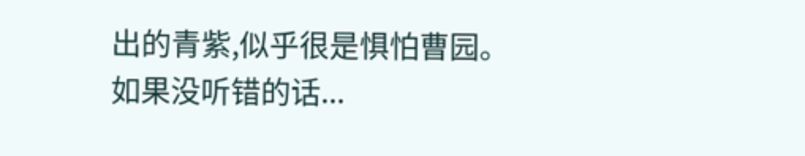出的青紫,似乎很是惧怕曹园。
如果没听错的话...